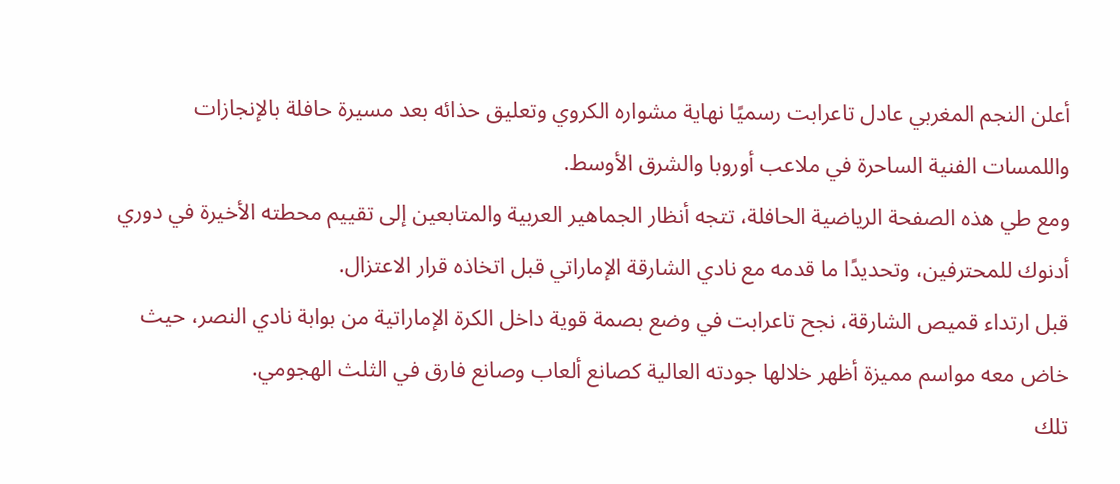أعلن النجم المغربي عادل تاعرابت رسميًا نهاية مشواره الكروي وتعليق حذائه بعد مسيرة حافلة بالإنجازات واللمسات الفنية الساحرة في ملاعب أوروبا والشرق الأوسط.
ومع طي هذه الصفحة الرياضية الحافلة، تتجه أنظار الجماهير العربية والمتابعين إلى تقييم محطته الأخيرة في دوري أدنوك للمحترفين، وتحديدًا ما قدمه مع نادي الشارقة الإماراتي قبل اتخاذه قرار الاعتزال.
قبل ارتداء قميص الشارقة، نجح تاعرابت في وضع بصمة قوية داخل الكرة الإماراتية من بوابة نادي النصر، حيث خاض معه مواسم مميزة أظهر خلالها جودته العالية كصانع ألعاب وصانع فارق في الثلث الهجومي.
تلك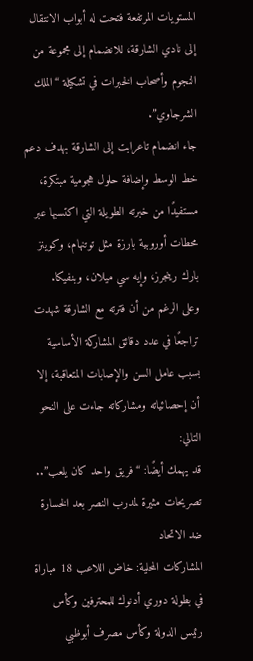المستويات المرتفعة فتحت له أبواب الانتقال إلى نادي الشارقة، للانضمام إلى مجموعة من النجوم وأصحاب الخبرات في تشكيلة “الملك الشرجاوي”.
جاء انضمام تاعرابت إلى الشارقة بهدف دعم خط الوسط وإضافة حلول هجومية مبتكرة، مستفيدًا من خبرته الطويلة التي اكتسبها عبر محطات أوروبية بارزة مثل توتنهام، وكوينز بارك رينجرز، وإيه سي ميلان، وبنفيكا.
وعلى الرغم من أن فترته مع الشارقة شهدت تراجعًا في عدد دقائق المشاركة الأساسية بسبب عامل السن والإصابات المتعاقبة، إلا أن إحصائياته ومشاركاته جاءت على النحو التالي:
قد يهمك أيضًا: “فريق واحد كان يلعب”.. تصريحات مثيرة لمدرب النصر بعد الخسارة ضد الاتحاد
المشاركات المحلية: خاض اللاعب 18 مباراة في بطولة دوري أدنوك للمحترفين وكأس رئيس الدولة وكأس مصرف أبوظبي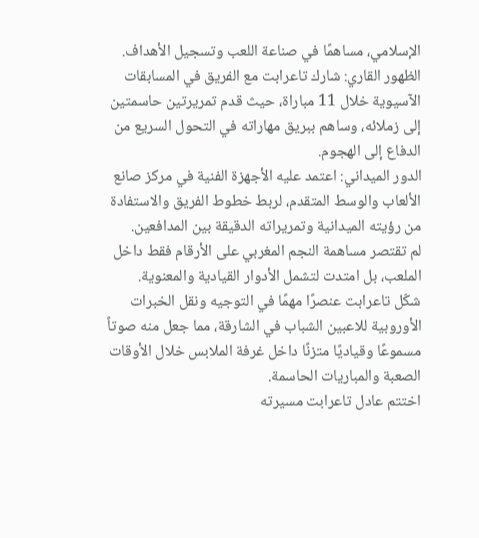الإسلامي، مساهمًا في صناعة اللعب وتسجيل الأهداف.
الظهور القاري: شارك تاعرابت مع الفريق في المسابقات الآسيوية خلال 11 مباراة، حيث قدم تمريرتين حاسمتين إلى زملائه، وساهم ببريق مهاراته في التحول السريع من الدفاع إلى الهجوم.
الدور الميداني: اعتمد عليه الأجهزة الفنية في مركز صانع الألعاب والوسط المتقدم، لربط خطوط الفريق والاستفادة من رؤيته الميدانية وتمريراته الدقيقة بين المدافعين.
لم تقتصر مساهمة النجم المغربي على الأرقام فقط داخل الملعب، بل امتدت لتشمل الأدوار القيادية والمعنوية.
شكّل تاعرابت عنصرًا مهمًا في التوجيه ونقل الخبرات الأوروبية للاعبين الشباب في الشارقة، مما جعل منه صوتاً مسموعًا وقياديًا متزنًا داخل غرفة الملابس خلال الأوقات الصعبة والمباريات الحاسمة.
اختتم عادل تاعرابت مسيرته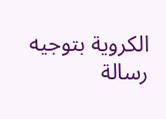الكروية بتوجيه رسالة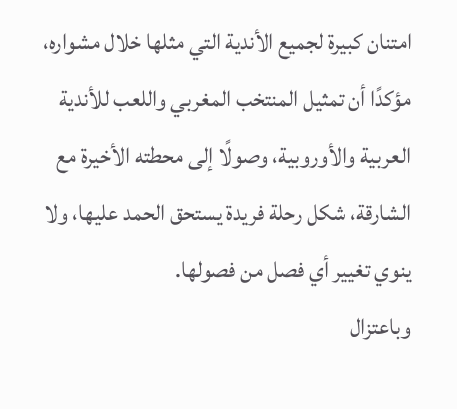امتنان كبيرة لجميع الأندية التي مثلها خلال مشواره، مؤكدًا أن تمثيل المنتخب المغربي واللعب للأندية العربية والأوروبية، وصولًا إلى محطته الأخيرة مع الشارقة، شكل رحلة فريدة يستحق الحمد عليها، ولا ينوي تغيير أي فصل من فصولها.
وباعتزال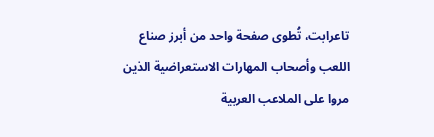تاعرابت، تُطوى صفحة واحد من أبرز صناع اللعب وأصحاب المهارات الاستعراضية الذين مروا على الملاعب العربية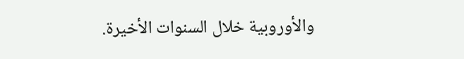والأوروبية خلال السنوات الأخيرة.